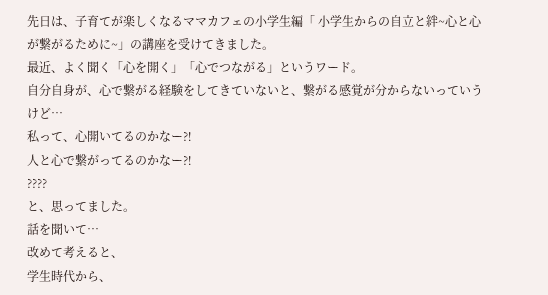先日は、子育てが楽しくなるママカフェの小学生編「 小学生からの自立と絆~心と心が繋がるために~」の講座を受けてきました。
最近、よく聞く「心を開く」「心でつながる」というワード。
自分自身が、心で繋がる経験をしてきていないと、繋がる感覚が分からないっていうけど…
私って、心開いてるのかなー⁈
人と心で繋がってるのかなー⁈
????
と、思ってました。
話を聞いて…
改めて考えると、
学生時代から、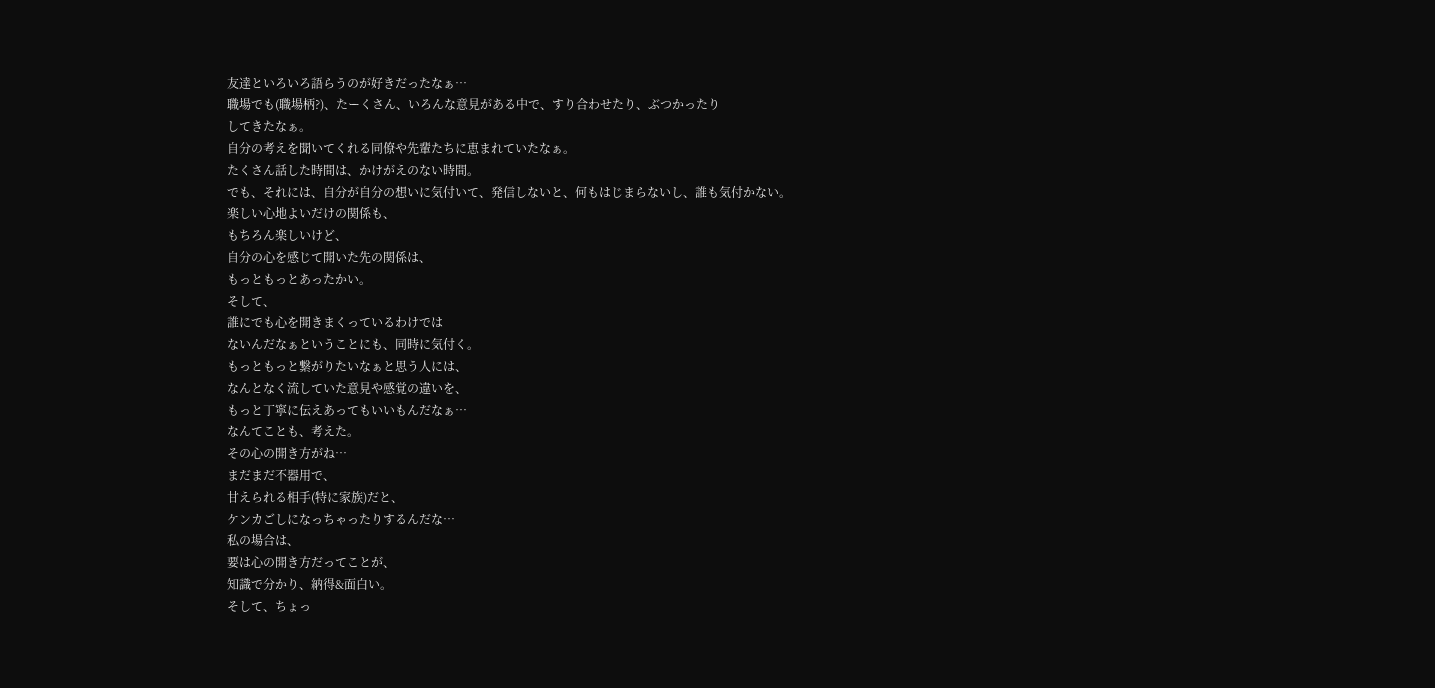友達といろいろ語らうのが好きだったなぁ…
職場でも(職場柄?)、たーくさん、いろんな意見がある中で、すり合わせたり、ぶつかったり
してきたなぁ。
自分の考えを聞いてくれる同僚や先輩たちに恵まれていたなぁ。
たくさん話した時間は、かけがえのない時間。
でも、それには、自分が自分の想いに気付いて、発信しないと、何もはじまらないし、誰も気付かない。
楽しい心地よいだけの関係も、
もちろん楽しいけど、
自分の心を感じて開いた先の関係は、
もっともっとあったかい。
そして、
誰にでも心を開きまくっているわけでは
ないんだなぁということにも、同時に気付く。
もっともっと繋がりたいなぁと思う人には、
なんとなく流していた意見や感覚の違いを、
もっと丁寧に伝えあってもいいもんだなぁ…
なんてことも、考えた。
その心の開き方がね…
まだまだ不器用で、
甘えられる相手(特に家族)だと、
ケンカごしになっちゃったりするんだな…
私の場合は、
要は心の開き方だってことが、
知識で分かり、納得&面白い。
そして、ちょっ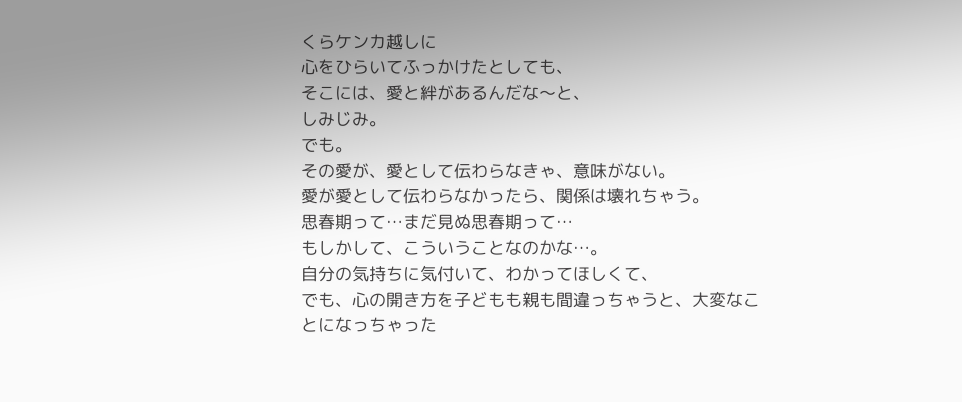くらケンカ越しに
心をひらいてふっかけたとしても、
そこには、愛と絆があるんだな〜と、
しみじみ。
でも。
その愛が、愛として伝わらなきゃ、意味がない。
愛が愛として伝わらなかったら、関係は壊れちゃう。
思春期って…まだ見ぬ思春期って…
もしかして、こういうことなのかな…。
自分の気持ちに気付いて、わかってほしくて、
でも、心の開き方を子どもも親も間違っちゃうと、大変なことになっちゃった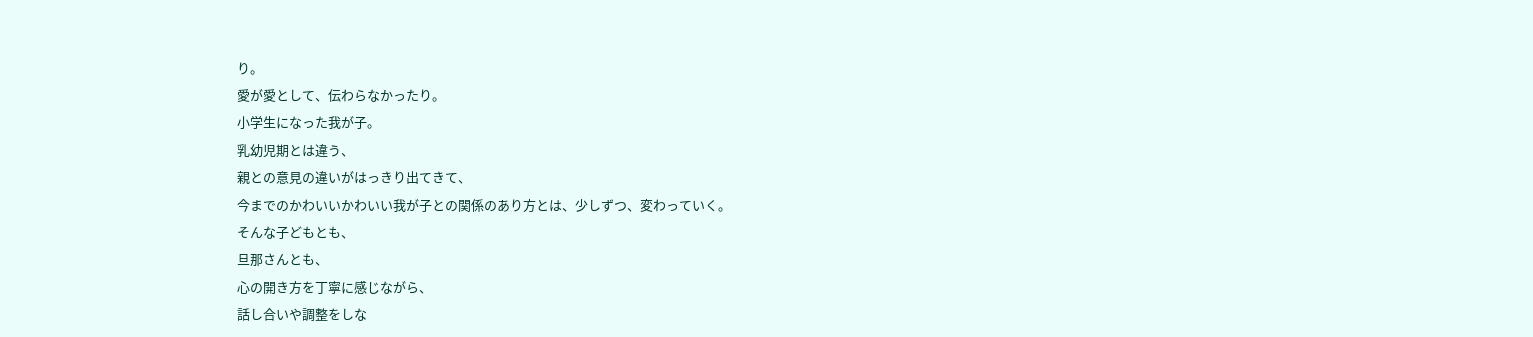り。
愛が愛として、伝わらなかったり。
小学生になった我が子。
乳幼児期とは違う、
親との意見の違いがはっきり出てきて、
今までのかわいいかわいい我が子との関係のあり方とは、少しずつ、変わっていく。
そんな子どもとも、
旦那さんとも、
心の開き方を丁寧に感じながら、
話し合いや調整をしな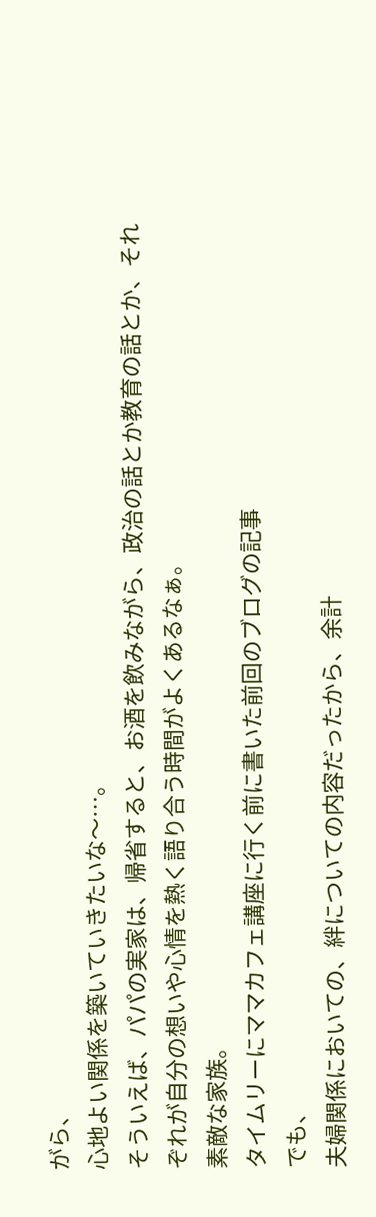がら、
心地よい関係を築いていきたいな〜…。
そういえば、パパの実家は、帰省すると、お酒を飲みながら、政治の話とか教育の話とか、それぞれが自分の想いや心情を熱く語り合う時間がよくあるなぁ。
素敵な家族。
タイムリーにママカフェ講座に行く前に書いた前回のブログの記事
でも、
夫婦関係においての、絆についての内容だったから、余計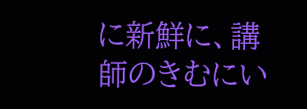に新鮮に、講師のきむにい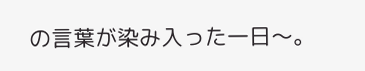の言葉が染み入った一日〜。